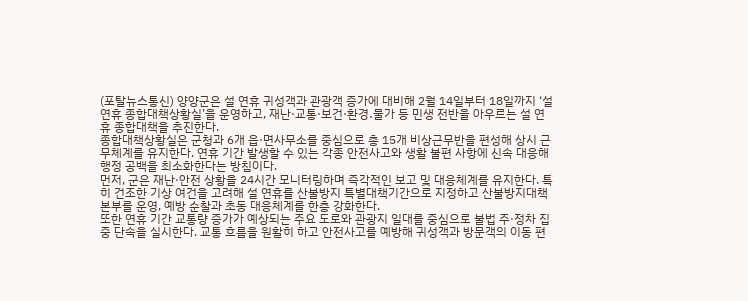(포탈뉴스통신) 양양군은 설 연휴 귀성객과 관광객 증가에 대비해 2월 14일부터 18일까지 ‘설 연휴 종합대책상황실’을 운영하고, 재난·교통·보건·환경․물가 등 민생 전반을 아우르는 설 연휴 종합대책을 추진한다.
종합대책상황실은 군청과 6개 읍·면사무소를 중심으로 총 15개 비상근무반을 편성해 상시 근무체계를 유지한다. 연휴 기간 발생할 수 있는 각종 안전사고와 생활 불편 사항에 신속 대응해 행정 공백을 최소화한다는 방침이다.
먼저, 군은 재난·안전 상황을 24시간 모니터링하며 즉각적인 보고 및 대응체계를 유지한다. 특히 건조한 기상 여건을 고려해 설 연휴를 산불방지 특별대책기간으로 지정하고 산불방지대책본부를 운영, 예방 순찰과 초동 대응체계를 한층 강화한다.
또한 연휴 기간 교통량 증가가 예상되는 주요 도로와 관광지 일대를 중심으로 불법 주·정차 집중 단속을 실시한다. 교통 흐름을 원활히 하고 안전사고를 예방해 귀성객과 방문객의 이동 편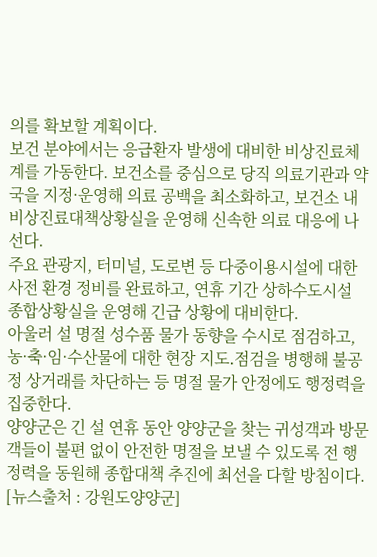의를 확보할 계획이다.
보건 분야에서는 응급환자 발생에 대비한 비상진료체계를 가동한다. 보건소를 중심으로 당직 의료기관과 약국을 지정·운영해 의료 공백을 최소화하고, 보건소 내 비상진료대책상황실을 운영해 신속한 의료 대응에 나선다.
주요 관광지, 터미널, 도로변 등 다중이용시설에 대한 사전 환경 정비를 완료하고, 연휴 기간 상하수도시설 종합상황실을 운영해 긴급 상황에 대비한다.
아울러 설 명절 성수품 물가 동향을 수시로 점검하고, 농·축·임·수산물에 대한 현장 지도․점검을 병행해 불공정 상거래를 차단하는 등 명절 물가 안정에도 행정력을 집중한다.
양양군은 긴 설 연휴 동안 양양군을 찾는 귀성객과 방문객들이 불편 없이 안전한 명절을 보낼 수 있도록 전 행정력을 동원해 종합대책 추진에 최선을 다할 방침이다.
[뉴스출처 : 강원도양양군]